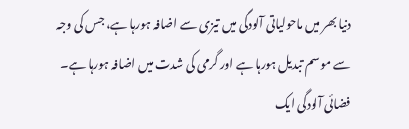دنیا بھر میں ماحولیاتی آلودگی میں تیزی سے اضافہ ہورہا ہے، جس کی وجہ سے موسم تبدیل ہورہا ہے اور گرمی کی شدت میں اضافہ ہورہا ہے۔ فضائی آلودگی ایک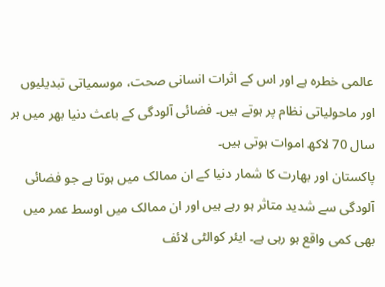عالمی خطرہ ہے اور اس کے اثرات انسانی صحت، موسمیاتی تبدیلیوں اور ماحولیاتی نظام پر ہوتے ہیں۔ فضائی آلودگی کے باعث دنیا بھر میں ہر سال 70 لاکھ اموات ہوتی ہیں۔
پاکستان اور بھارت کا شمار دنیا کے ان ممالک میں ہوتا ہے جو فضائی آلودگی سے شدید متاثر ہو رہے ہیں اور ان ممالک میں اوسط عمر میں بھی کمی واقع ہو رہی ہے۔ ایئر کوالٹی لائف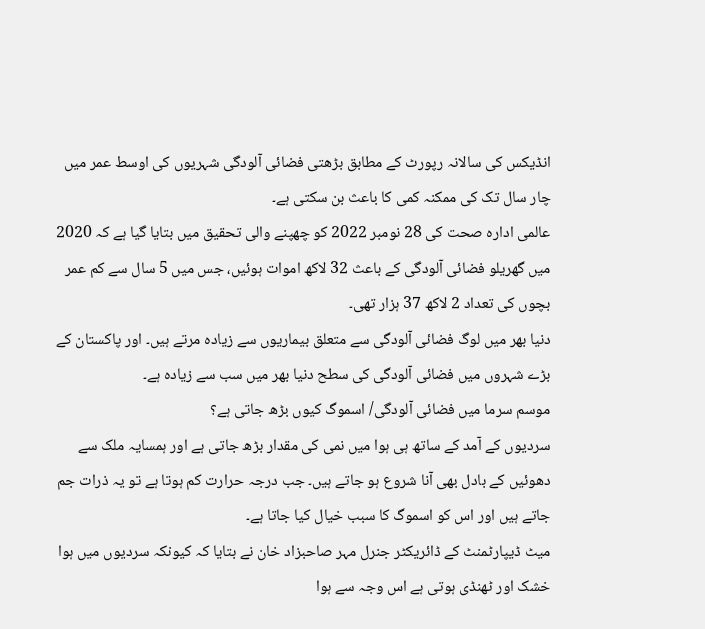انڈیکس کی سالانہ رپورٹ کے مطابق بڑھتی فضائی آلودگی شہریوں کی اوسط عمر میں چار سال تک کی ممکنہ کمی کا باعث بن سکتی ہے۔
عالمی ادارہ صحت کی 28 نومبر 2022 کو چھپنے والی تحقیق میں بتایا گیا ہے کہ 2020 میں گھریلو فضائی آلودگی کے باعث 32 لاکھ اموات ہوئیں، جس میں 5 سال سے کم عمر بچوں کی تعداد 2 لاکھ 37 ہزار تھی۔
دنیا بھر میں لوگ فضائی آلودگی سے متعلق بیماریوں سے زیادہ مرتے ہیں۔ اور پاکستان کے بڑے شہروں میں فضائی آلودگی کی سطح دنیا بھر میں سب سے زیادہ ہے۔
موسم سرما میں فضائی آلودگی/ اسموگ کیوں بڑھ جاتی ہے؟
سردیوں کے آمد کے ساتھ ہی ہوا میں نمی کی مقدار بڑھ جاتی ہے اور ہمسایہ ملک سے دھوئیں کے بادل بھی آنا شروع ہو جاتے ہیں۔ جب درجہ حرارت کم ہوتا ہے تو یہ ذرات جم جاتے ہیں اور اس کو اسموگ کا سبب خیال کیا جاتا ہے۔
میٹ ڈیپارٹمنٹ کے ڈائریکٹر جنرل مہر صاحبزاد خان نے بتایا کہ کیونکہ سردیوں میں ہوا خشک اور ٹھنڈی ہوتی ہے اس وجہ سے ہوا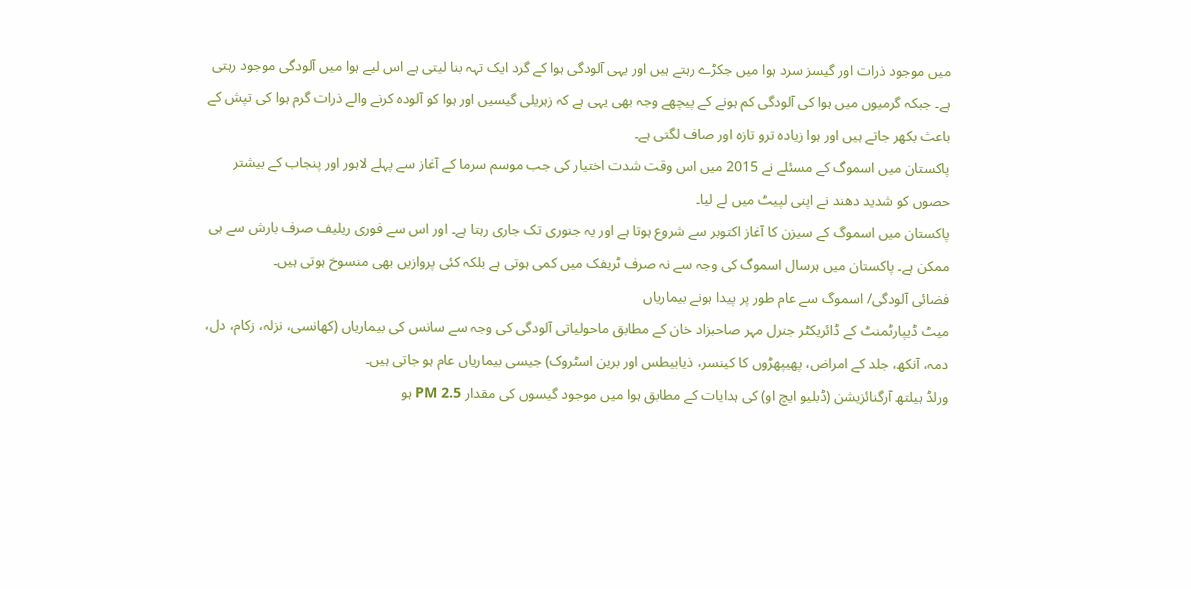میں موجود ذرات اور گیسز سرد ہوا میں جکڑے رہتے ہیں اور یہی آلودگی ہوا کے گرد ایک تہہ بنا لیتی ہے اس لیے ہوا میں آلودگی موجود رہتی ہے۔ جبکہ گرمیوں میں ہوا کی آلودگی کم ہونے کے پیچھے وجہ بھی یہی ہے کہ زہریلی گیسیں اور ہوا کو آلودہ کرنے والے ذرات گرم ہوا کی تپش کے باعث بکھر جاتے ہیں اور ہوا زیادہ ترو تازہ اور صاف لگتی ہے۔
پاکستان میں اسموگ کے مسئلے نے 2015 میں اس وقت شدت اختیار کی جب موسم سرما کے آغاز سے پہلے لاہور اور پنجاب کے بیشتر حصوں کو شدید دھند نے اپنی لپیٹ میں لے لیا۔
پاکستان میں اسموگ کے سیزن کا آغاز اکتوبر سے شروع ہوتا ہے اور یہ جنوری تک جاری رہتا ہے۔ اور اس سے فوری ریلیف صرف بارش سے ہی ممکن ہے۔ پاکستان میں ہرسال اسموگ کی وجہ سے نہ صرف ٹریفک میں کمی ہوتی ہے بلکہ کئی پروازیں بھی منسوخ ہوتی ہیں۔
فضائی آلودگی/ اسموگ سے عام طور پر پیدا ہونے بیماریاں
میٹ ڈیپارٹمنٹ کے ڈائریکٹر جنرل مہر صاحبزاد خان کے مطابق ماحولیاتی آلودگی کی وجہ سے سانس کی بیماریاں (کھانسی، نزلہ، زکام، دل، دمہ، آنکھ، جلد کے امراض، پھیپھڑوں کا کینسر، ذیابیطس اور برین اسٹروک) جیسی بیماریاں عام ہو جاتی ہیں۔
ورلڈ ہیلتھ آرگنائزیشن (ڈبلیو ایچ او) کی ہدایات کے مطابق ہوا میں موجود گیسوں کی مقدار PM 2.5 ہو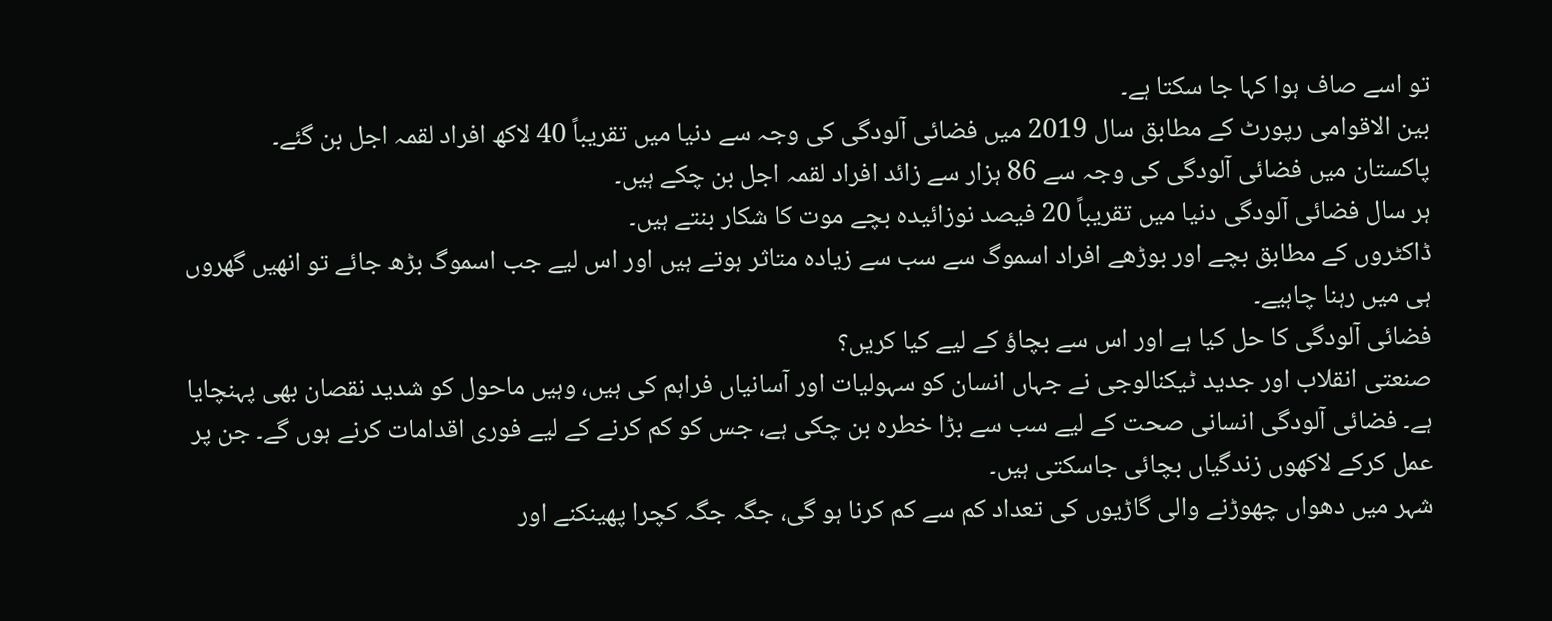تو اسے صاف ہوا کہا جا سکتا ہے۔
بین الاقوامی رپورٹ کے مطابق سال 2019 میں فضائی آلودگی کی وجہ سے دنیا میں تقریباً 40 لاکھ افراد لقمہ اجل بن گئے۔
پاکستان میں فضائی آلودگی کی وجہ سے 86 ہزار سے زائد افراد لقمہ اجل بن چکے ہیں۔
ہر سال فضائی آلودگی دنیا میں تقریباً 20 فیصد نوزائیدہ بچے موت کا شکار بنتے ہیں۔
ڈاکٹروں کے مطابق بچے اور بوڑھے افراد اسموگ سے سب سے زیادہ متاثر ہوتے ہیں اور اس لیے جب اسموگ بڑھ جائے تو انھیں گھروں ہی میں رہنا چاہیے۔
فضائی آلودگی کا حل کیا ہے اور اس سے بچاؤ کے لیے کیا کریں؟
صنعتی انقلاب اور جدید ٹیکنالوجی نے جہاں انسان کو سہولیات اور آسانیاں فراہم کی ہیں، وہیں ماحول کو شدید نقصان بھی پہنچایا ہے۔ فضائی آلودگی انسانی صحت کے لیے سب سے بڑا خطرہ بن چکی ہے، جس کو کم کرنے کے لیے فوری اقدامات کرنے ہوں گے۔ جن پر عمل کرکے لاکھوں زندگیاں بچائی جاسکتی ہیں۔
شہر میں دھواں چھوڑنے والی گاڑیوں کی تعداد کم سے کم کرنا ہو گی، جگہ جگہ کچرا پھینکنے اور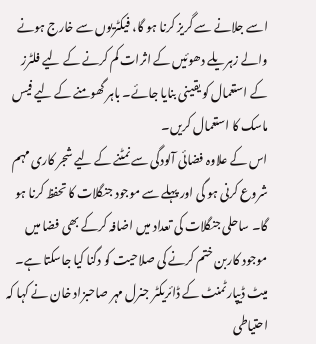اسے جلانے سے گریز کرنا ہو گا، فیکٹریوں سے خارج ہونے والے زہریلے دھوئیں کے اثرات کم کرنے کے لیے فلٹرز کے استعمال کو یقینی بنایا جائے۔ باہر گھومنے کے لیے فیس ماسک کا استعمال کریں۔
اس کے علاوہ فضائی آلودگی سے نمٹنے کے لیے شجر کاری مہم شروع کرنی ہو گی اور پہلے سے موجود جنگلات کا تحفظ کرنا ہو گا۔ ساحلی جنگلات کی تعداد میں اضافہ کرکے بھی فضا میں موجود کاربن ختم کرنے کی صلاحیت کو دگنا کیا جاسکتا ہے۔
میٹ ڈیپارٹمنٹ کے ڈائریکٹر جنرل مہر صاحبزاد خان نے کہا کہ احتیاطی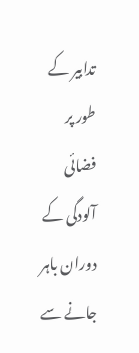تدابیر کے طور پر فضائی آلودگی کے دوران باہر جانے سے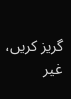گریز کریں، غیر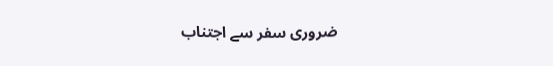ضروری سفر سے اجتناب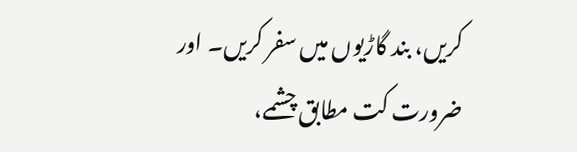کریں، بند گاڑیوں میں سفر کریں۔ اور ضرورت کت مطابق چشمے،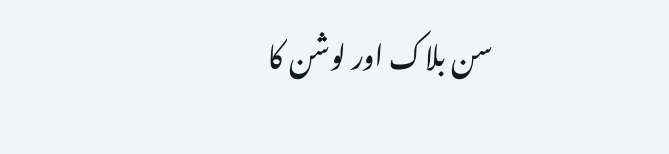سن بلاک اور لوشن کا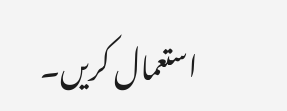استعمال کریں۔